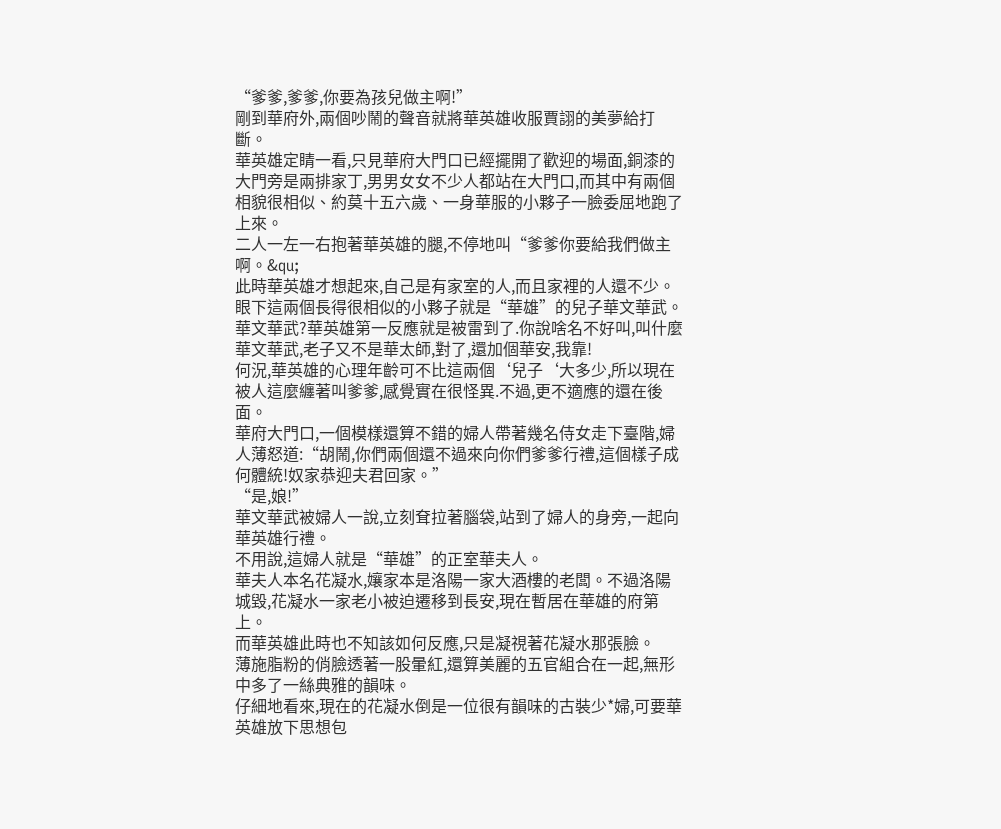“爹爹,爹爹,你要為孩兒做主啊!”
剛到華府外,兩個吵鬧的聲音就將華英雄收服賈詡的美夢給打斷。
華英雄定睛一看,只見華府大門口已經擺開了歡迎的場面,銅漆的大門旁是兩排家丁,男男女女不少人都站在大門口,而其中有兩個相貌很相似、約莫十五六歲、一身華服的小夥子一臉委屈地跑了上來。
二人一左一右抱著華英雄的腿,不停地叫“爹爹你要給我們做主啊。&qu;
此時華英雄才想起來,自己是有家室的人,而且家裡的人還不少。
眼下這兩個長得很相似的小夥子就是“華雄”的兒子華文華武。
華文華武?華英雄第一反應就是被雷到了.你說啥名不好叫,叫什麼華文華武,老子又不是華太師,對了,還加個華安,我靠!
何況,華英雄的心理年齡可不比這兩個‘兒子‘大多少,所以現在被人這麼纏著叫爹爹,感覺實在很怪異.不過,更不適應的還在後面。
華府大門口,一個模樣還算不錯的婦人帶著幾名侍女走下臺階,婦人薄怒道:“胡鬧,你們兩個還不過來向你們爹爹行禮,這個樣子成何體統!奴家恭迎夫君回家。”
“是,娘!”
華文華武被婦人一說,立刻耷拉著腦袋,站到了婦人的身旁,一起向華英雄行禮。
不用說,這婦人就是“華雄”的正室華夫人。
華夫人本名花凝水,孃家本是洛陽一家大酒樓的老闆。不過洛陽城毀,花凝水一家老小被迫遷移到長安,現在暫居在華雄的府第上。
而華英雄此時也不知該如何反應,只是凝視著花凝水那張臉。
薄施脂粉的俏臉透著一股暈紅,還算美麗的五官組合在一起,無形中多了一絲典雅的韻味。
仔細地看來,現在的花凝水倒是一位很有韻味的古裝少*婦,可要華英雄放下思想包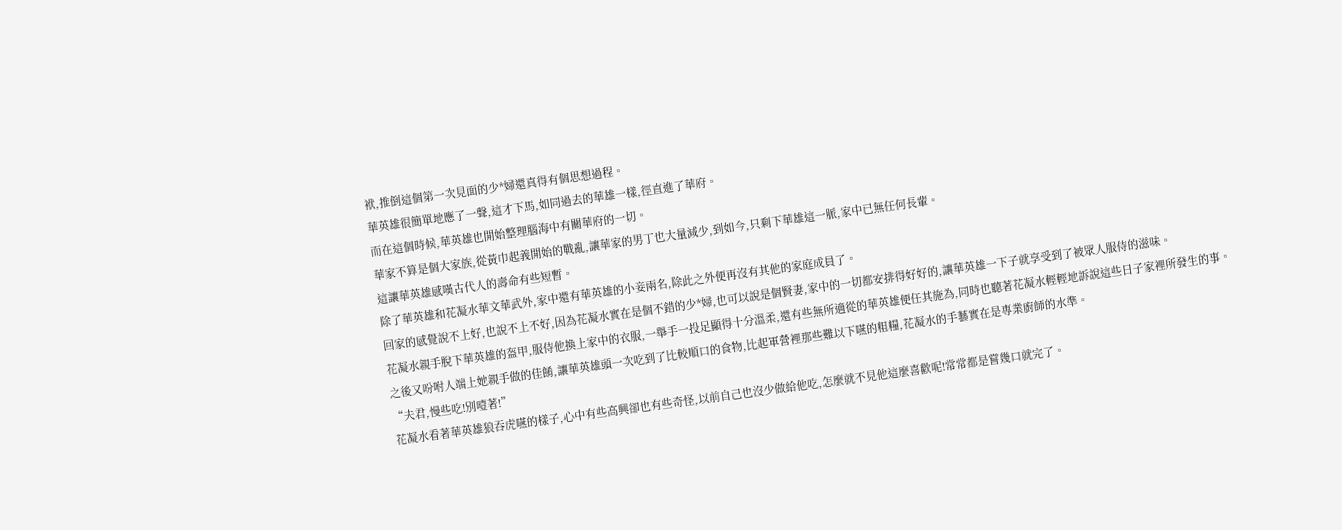袱,推倒這個第一次見面的少*婦還真得有個思想過程。
華英雄很簡單地應了一聲,這才下馬,如同過去的華雄一樣,徑直進了華府。
而在這個時候,華英雄也開始整理腦海中有關華府的一切。
華家不算是個大家族,從黃巾起義開始的戰亂,讓華家的男丁也大量減少,到如今,只剩下華雄這一脈,家中已無任何長輩。
這讓華英雄感嘆古代人的壽命有些短暫。
除了華英雄和花凝水華文華武外,家中還有華英雄的小妾兩名,除此之外便再沒有其他的家庭成員了。
回家的感覺說不上好,也說不上不好,因為花凝水實在是個不錯的少*婦,也可以說是個賢妻,家中的一切都安排得好好的,讓華英雄一下子就享受到了被眾人服侍的滋味。
花凝水親手脫下華英雄的盔甲,服侍他換上家中的衣服,一舉手一投足顯得十分溫柔,還有些無所適從的華英雄便任其施為,同時也聽著花凝水輕輕地訴說這些日子家裡所發生的事。
之後又吩咐人端上她親手做的佳餚,讓華英雄頭一次吃到了比較順口的食物,比起軍營裡那些難以下嚥的粗糧,花凝水的手藝實在是專業廚師的水準。
“夫君,慢些吃!別噎著!”
花凝水看著華英雄狼吞虎嚥的樣子,心中有些高興卻也有些奇怪,以前自己也沒少做給他吃,怎麼就不見他這麼喜歡呢!常常都是嘗幾口就完了。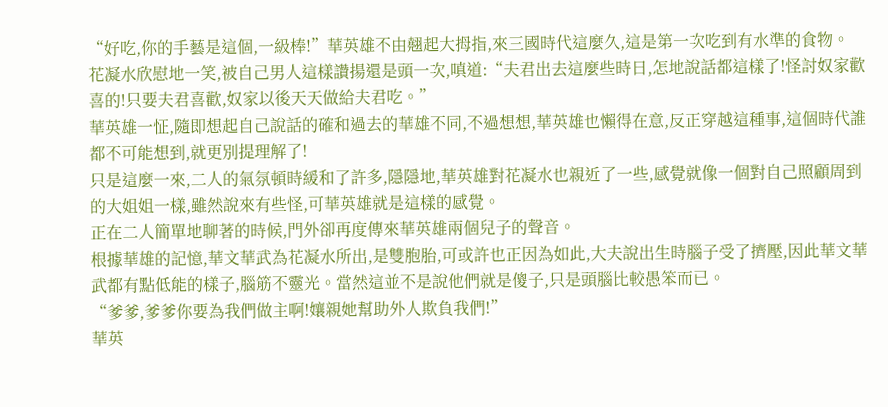“好吃,你的手藝是這個,一級棒!”華英雄不由翹起大拇指,來三國時代這麼久,這是第一次吃到有水準的食物。
花凝水欣慰地一笑,被自己男人這樣讚揚還是頭一次,嗔道:“夫君出去這麼些時日,怎地說話都這樣了!怪討奴家歡喜的!只要夫君喜歡,奴家以後天天做給夫君吃。”
華英雄一怔,隨即想起自己說話的確和過去的華雄不同,不過想想,華英雄也懶得在意,反正穿越這種事,這個時代誰都不可能想到,就更別提理解了!
只是這麼一來,二人的氣氛頓時緩和了許多,隱隱地,華英雄對花凝水也親近了一些,感覺就像一個對自己照顧周到的大姐姐一樣,雖然說來有些怪,可華英雄就是這樣的感覺。
正在二人簡單地聊著的時候,門外卻再度傳來華英雄兩個兒子的聲音。
根據華雄的記憶,華文華武為花凝水所出,是雙胞胎,可或許也正因為如此,大夫說出生時腦子受了擠壓,因此華文華武都有點低能的樣子,腦筋不靈光。當然這並不是說他們就是傻子,只是頭腦比較愚笨而已。
“爹爹,爹爹你要為我們做主啊!孃親她幫助外人欺負我們!”
華英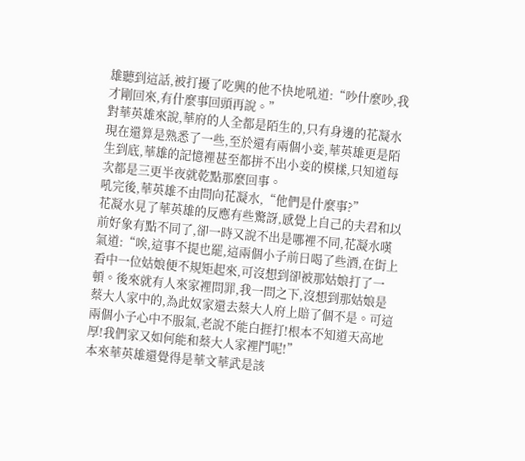雄聽到這話,被打擾了吃興的他不快地吼道:“吵什麼吵,我才剛回來,有什麼事回頭再說。”
對華英雄來說,華府的人全都是陌生的,只有身邊的花凝水現在還算是熟悉了一些,至於還有兩個小妾,華英雄更是陌生到底,華雄的記憶裡甚至都拼不出小妾的模樣,只知道每次都是三更半夜就乾點那麼回事。
吼完後,華英雄不由問向花凝水,“他們是什麼事?”
花凝水見了華英雄的反應有些驚訝,感覺上自己的夫君和以前好象有點不同了,卻一時又說不出是哪裡不同,花凝水嘆氣道:“唉,這事不提也罷,這兩個小子前日喝了些酒,在街上看中一位姑娘便不規矩起來,可沒想到卻被那姑娘打了一頓。後來就有人來家裡問罪,我一問之下,沒想到那姑娘是蔡大人家中的,為此奴家還去蔡大人府上賠了個不是。可這兩個小子心中不服氣,老說不能白捱打!根本不知道天高地厚!我們家又如何能和蔡大人家裡鬥呢!”
本來華英雄還覺得是華文華武是該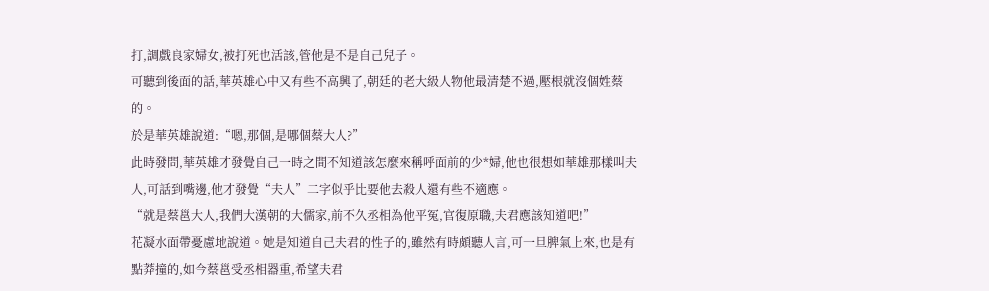打,調戲良家婦女,被打死也活該,管他是不是自己兒子。
可聽到後面的話,華英雄心中又有些不高興了,朝廷的老大級人物他最清楚不過,壓根就沒個姓蔡的。
於是華英雄說道:“嗯,那個,是哪個蔡大人?”
此時發問,華英雄才發覺自己一時之間不知道該怎麼來稱呼面前的少*婦,他也很想如華雄那樣叫夫人,可話到嘴邊,他才發覺“夫人”二字似乎比要他去殺人還有些不適應。
“就是蔡邕大人,我們大漢朝的大儒家,前不久丞相為他平冤,官復原職,夫君應該知道吧!”
花凝水面帶憂慮地說道。她是知道自己夫君的性子的,雖然有時頗聽人言,可一旦脾氣上來,也是有點莽撞的,如今蔡邕受丞相器重,希望夫君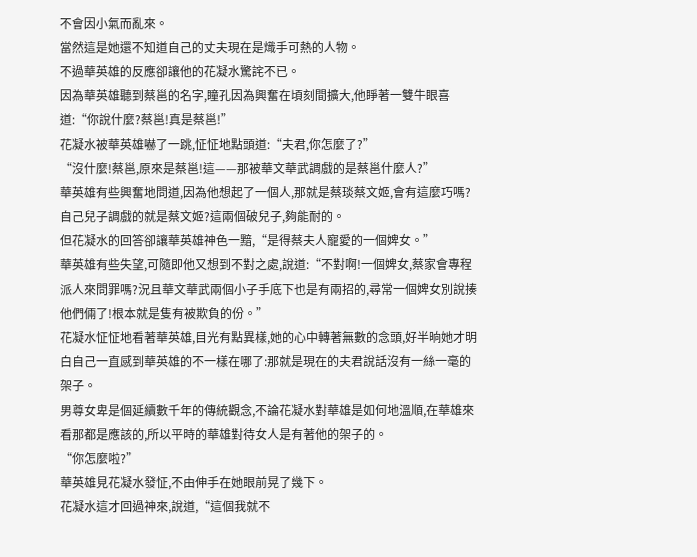不會因小氣而亂來。
當然這是她還不知道自己的丈夫現在是熾手可熱的人物。
不過華英雄的反應卻讓他的花凝水驚詫不已。
因為華英雄聽到蔡邕的名字,瞳孔因為興奮在頃刻間擴大,他睜著一雙牛眼喜道:“你說什麼?蔡邕!真是蔡邕!”
花凝水被華英雄嚇了一跳,怔怔地點頭道:“夫君,你怎麼了?”
“沒什麼!蔡邕,原來是蔡邕!這——那被華文華武調戲的是蔡邕什麼人?”
華英雄有些興奮地問道,因為他想起了一個人,那就是蔡琰蔡文姬,會有這麼巧嗎?自己兒子調戲的就是蔡文姬?這兩個破兒子,夠能耐的。
但花凝水的回答卻讓華英雄神色一黯,“是得蔡夫人寵愛的一個婢女。”
華英雄有些失望,可隨即他又想到不對之處,說道:“不對啊!一個婢女,蔡家會專程派人來問罪嗎?況且華文華武兩個小子手底下也是有兩招的,尋常一個婢女別說揍他們倆了!根本就是隻有被欺負的份。”
花凝水怔怔地看著華英雄,目光有點異樣,她的心中轉著無數的念頭,好半晌她才明白自己一直感到華英雄的不一樣在哪了:那就是現在的夫君說話沒有一絲一毫的架子。
男尊女卑是個延續數千年的傳統觀念,不論花凝水對華雄是如何地溫順,在華雄來看那都是應該的,所以平時的華雄對待女人是有著他的架子的。
“你怎麼啦?”
華英雄見花凝水發怔,不由伸手在她眼前晃了幾下。
花凝水這才回過神來,說道,“這個我就不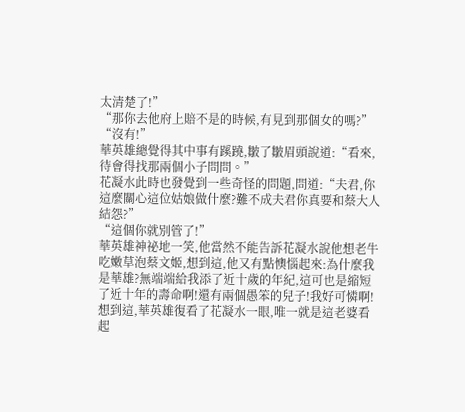太清楚了!”
“那你去他府上賠不是的時候,有見到那個女的嗎?”
“沒有!”
華英雄總覺得其中事有蹊蹺,皺了皺眉頭說道:“看來,待會得找那兩個小子問問。”
花凝水此時也發覺到一些奇怪的問題,問道:“夫君,你這麼關心這位姑娘做什麼?難不成夫君你真要和蔡大人結怨?”
“這個你就別管了!”
華英雄神祕地一笑,他當然不能告訴花凝水說他想老牛吃嫩草泡蔡文姬,想到這,他又有點懊惱起來:為什麼我是華雄?無端端給我添了近十歲的年紀,這可也是縮短了近十年的壽命啊!還有兩個愚笨的兒子!我好可憐啊!
想到這,華英雄復看了花凝水一眼,唯一就是這老婆看起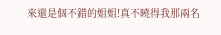來還是個不錯的姐姐!真不曉得我那兩名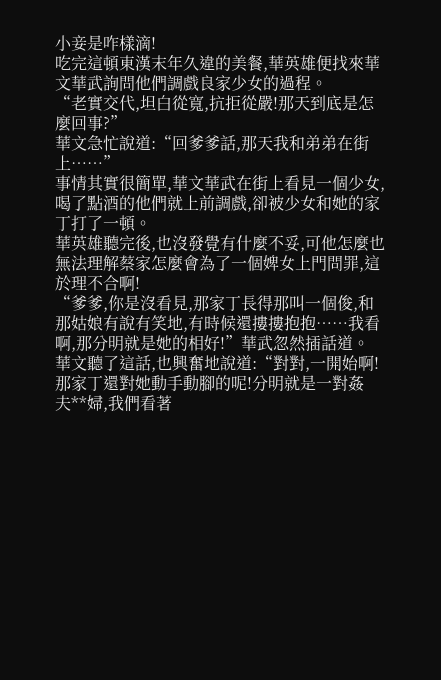小妾是咋樣滴!
吃完這頓東漢末年久違的美餐,華英雄便找來華文華武詢問他們調戲良家少女的過程。
“老實交代,坦白從寬,抗拒從嚴!那天到底是怎麼回事?”
華文急忙說道:“回爹爹話,那天我和弟弟在街上……”
事情其實很簡單,華文華武在街上看見一個少女,喝了點酒的他們就上前調戲,卻被少女和她的家丁打了一頓。
華英雄聽完後,也沒發覺有什麼不妥,可他怎麼也無法理解蔡家怎麼會為了一個婢女上門問罪,這於理不合啊!
“爹爹,你是沒看見,那家丁長得那叫一個俊,和那姑娘有說有笑地,有時候還摟摟抱抱……我看啊,那分明就是她的相好!”華武忽然插話道。
華文聽了這話,也興奮地說道:“對對,一開始啊!那家丁還對她動手動腳的呢!分明就是一對姦夫**婦,我們看著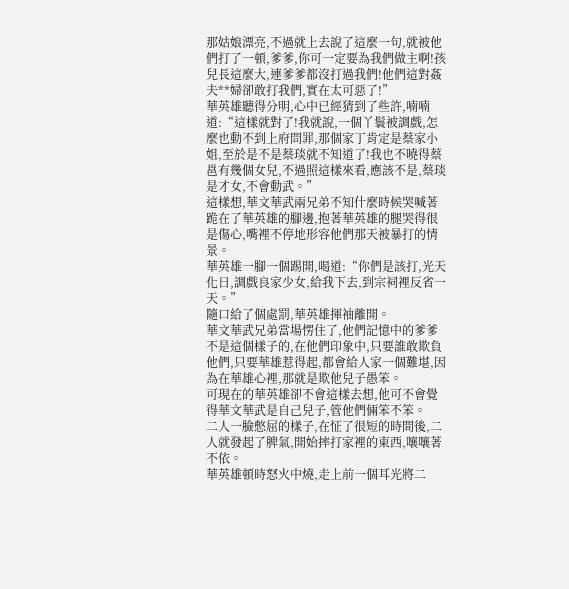那姑娘漂亮,不過就上去說了這麼一句,就被他們打了一頓,爹爹,你可一定要為我們做主啊!孩兒長這麼大,連爹爹都沒打過我們!他們這對姦夫**婦卻敢打我們,實在太可惡了!”
華英雄聽得分明,心中已經猜到了些許,喃喃道:“這樣就對了!我就說,一個丫鬟被調戲,怎麼也動不到上府問罪,那個家丁肯定是蔡家小姐,至於是不是蔡琰就不知道了!我也不曉得蔡邕有幾個女兒,不過照這樣來看,應該不是,蔡琰是才女,不會動武。”
這樣想,華文華武兩兄弟不知什麼時候哭喊著跪在了華英雄的腳邊,抱著華英雄的腿哭得很是傷心,嘴裡不停地形容他們那天被暴打的情景。
華英雄一腳一個踢開,喝道:“你們是該打,光天化日,調戲良家少女,給我下去,到宗祠裡反省一天。”
隨口給了個處罰,華英雄揮袖離開。
華文華武兄弟當場愣住了,他們記憶中的爹爹不是這個樣子的,在他們印象中,只要誰敢欺負他們,只要華雄惹得起,都會給人家一個難堪,因為在華雄心裡,那就是欺他兒子愚笨。
可現在的華英雄卻不會這樣去想,他可不會覺得華文華武是自己兒子,管他們倆笨不笨。
二人一臉憋屈的樣子,在怔了很短的時間後,二人就發起了脾氣,開始摔打家裡的東西,嚷嚷著不依。
華英雄頓時怒火中燒,走上前一個耳光將二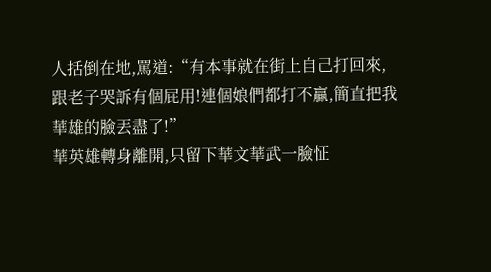人括倒在地,罵道:“有本事就在街上自己打回來,跟老子哭訴有個屁用!連個娘們都打不贏,簡直把我華雄的臉丟盡了!”
華英雄轉身離開,只留下華文華武一臉怔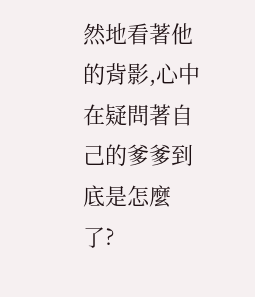然地看著他的背影,心中在疑問著自己的爹爹到底是怎麼了?